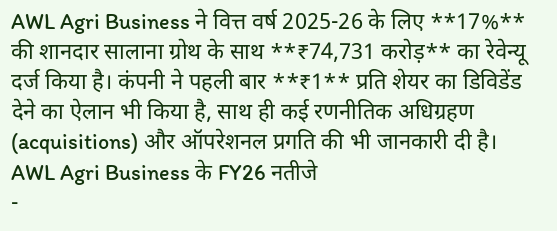AWL Agri Business ने वित्त वर्ष 2025-26 के लिए **17%** की शानदार सालाना ग्रोथ के साथ **₹74,731 करोड़** का रेवेन्यू दर्ज किया है। कंपनी ने पहली बार **₹1** प्रति शेयर का डिविडेंड देने का ऐलान भी किया है, साथ ही कई रणनीतिक अधिग्रहण (acquisitions) और ऑपरेशनल प्रगति की भी जानकारी दी है।
AWL Agri Business के FY26 नतीजे
-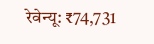रेवेन्यू: ₹74,731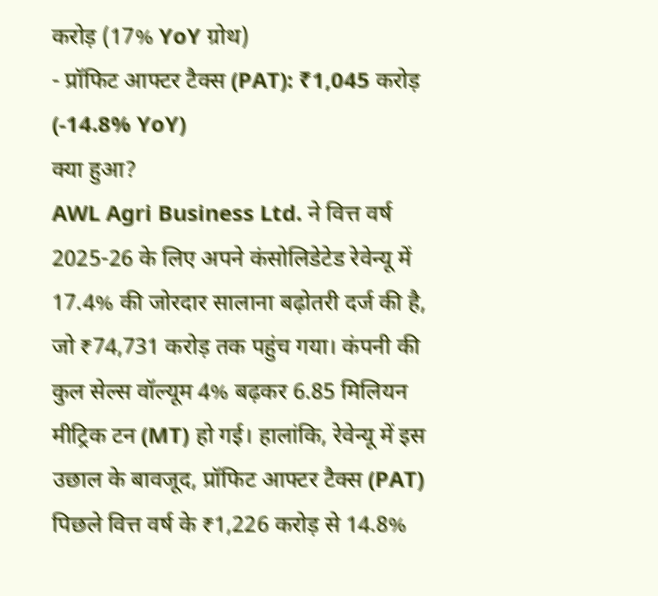करोड़ (17% YoY ग्रोथ)
- प्रॉफिट आफ्टर टैक्स (PAT): ₹1,045 करोड़ (-14.8% YoY)
क्या हुआ?
AWL Agri Business Ltd. ने वित्त वर्ष 2025-26 के लिए अपने कंसोलिडेटेड रेवेन्यू में 17.4% की जोरदार सालाना बढ़ोतरी दर्ज की है, जो ₹74,731 करोड़ तक पहुंच गया। कंपनी की कुल सेल्स वॉल्यूम 4% बढ़कर 6.85 मिलियन मीट्रिक टन (MT) हो गई। हालांकि, रेवेन्यू में इस उछाल के बावजूद, प्रॉफिट आफ्टर टैक्स (PAT) पिछले वित्त वर्ष के ₹1,226 करोड़ से 14.8%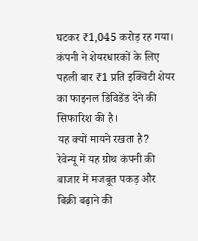घटकर ₹1,045 करोड़ रह गया। कंपनी ने शेयरधारकों के लिए पहली बार ₹1 प्रति इक्विटी शेयर का फाइनल डिविडेंड देने की सिफारिश की है।
यह क्यों मायने रखता है?
रेवेन्यू में यह ग्रोथ कंपनी की बाजार में मजबूत पकड़ और बिक्री बढ़ाने की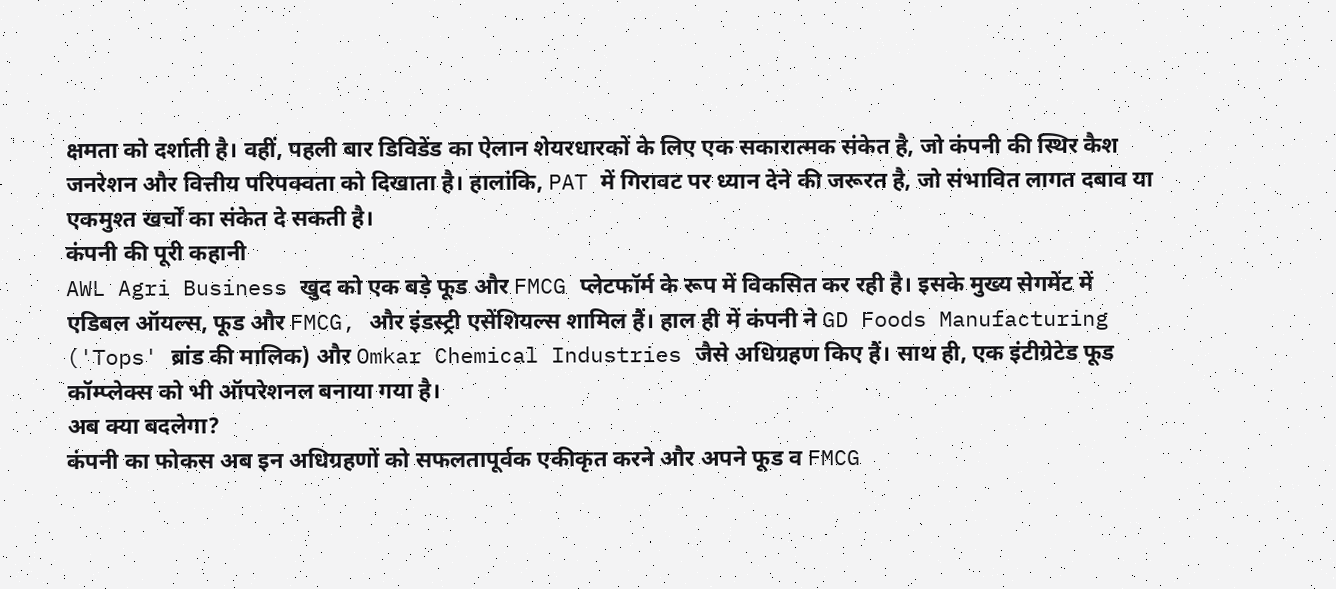क्षमता को दर्शाती है। वहीं, पहली बार डिविडेंड का ऐलान शेयरधारकों के लिए एक सकारात्मक संकेत है, जो कंपनी की स्थिर कैश जनरेशन और वित्तीय परिपक्वता को दिखाता है। हालांकि, PAT में गिरावट पर ध्यान देने की जरूरत है, जो संभावित लागत दबाव या एकमुश्त खर्चों का संकेत दे सकती है।
कंपनी की पूरी कहानी
AWL Agri Business खुद को एक बड़े फूड और FMCG प्लेटफॉर्म के रूप में विकसित कर रही है। इसके मुख्य सेगमेंट में एडिबल ऑयल्स, फूड और FMCG, और इंडस्ट्री एसेंशियल्स शामिल हैं। हाल ही में कंपनी ने GD Foods Manufacturing ('Tops' ब्रांड की मालिक) और Omkar Chemical Industries जैसे अधिग्रहण किए हैं। साथ ही, एक इंटीग्रेटेड फूड कॉम्प्लेक्स को भी ऑपरेशनल बनाया गया है।
अब क्या बदलेगा?
कंपनी का फोकस अब इन अधिग्रहणों को सफलतापूर्वक एकीकृत करने और अपने फूड व FMCG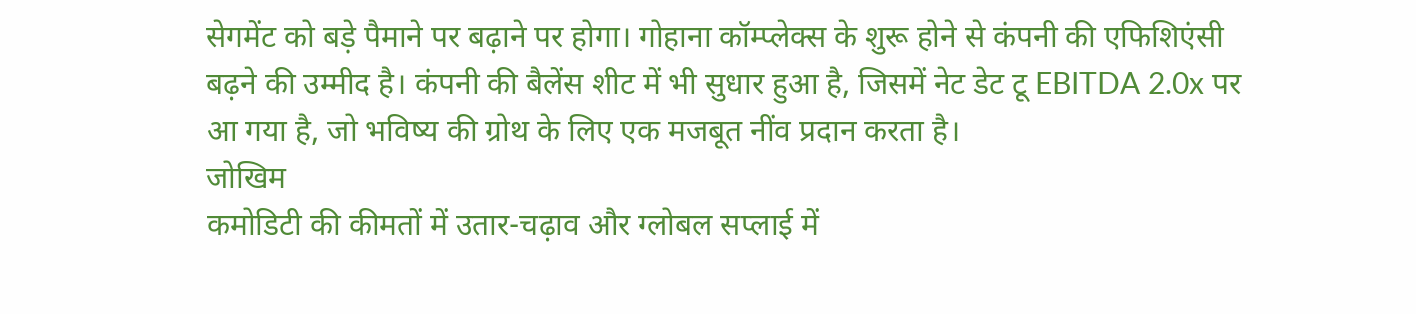सेगमेंट को बड़े पैमाने पर बढ़ाने पर होगा। गोहाना कॉम्प्लेक्स के शुरू होने से कंपनी की एफिशिएंसी बढ़ने की उम्मीद है। कंपनी की बैलेंस शीट में भी सुधार हुआ है, जिसमें नेट डेट टू EBITDA 2.0x पर आ गया है, जो भविष्य की ग्रोथ के लिए एक मजबूत नींव प्रदान करता है।
जोखिम
कमोडिटी की कीमतों में उतार-चढ़ाव और ग्लोबल सप्लाई में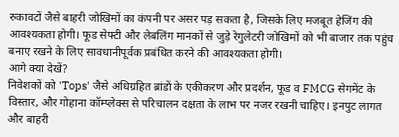रुकावटों जैसे बाहरी जोखिमों का कंपनी पर असर पड़ सकता है, जिसके लिए मजबूत हेजिंग की आवश्यकता होगी। फूड सेफ्टी और लेबलिंग मानकों से जुड़े रेगुलेटरी जोखिमों को भी बाजार तक पहुंच बनाए रखने के लिए सावधानीपूर्वक प्रबंधित करने की आवश्यकता होगी।
आगे क्या देखें?
निवेशकों को 'Tops' जैसे अधिग्रहित ब्रांडों के एकीकरण और प्रदर्शन, फूड व FMCG सेगमेंट के विस्तार, और गोहाना कॉम्प्लेक्स से परिचालन दक्षता के लाभ पर नजर रखनी चाहिए। इनपुट लागत और बाहरी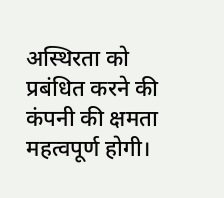अस्थिरता को प्रबंधित करने की कंपनी की क्षमता महत्वपूर्ण होगी।